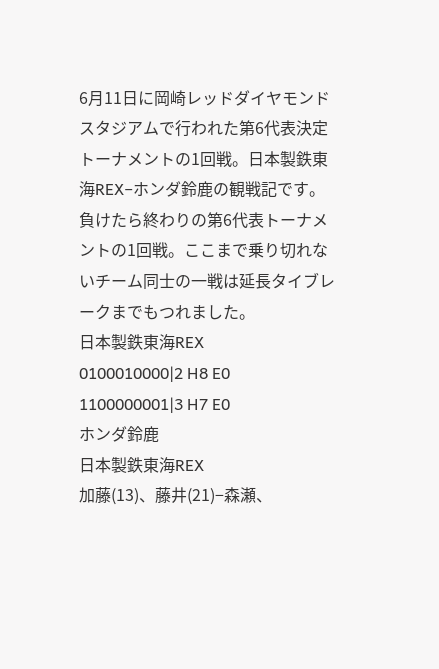6月11日に岡崎レッドダイヤモンドスタジアムで行われた第6代表決定トーナメントの1回戦。日本製鉄東海REX−ホンダ鈴鹿の観戦記です。
負けたら終わりの第6代表トーナメントの1回戦。ここまで乗り切れないチーム同士の一戦は延長タイブレークまでもつれました。
日本製鉄東海REX
0100010000|2 H8 E0
1100000001|3 H7 E0
ホンダ鈴鹿
日本製鉄東海REX
加藤(13)、藤井(21)−森瀬、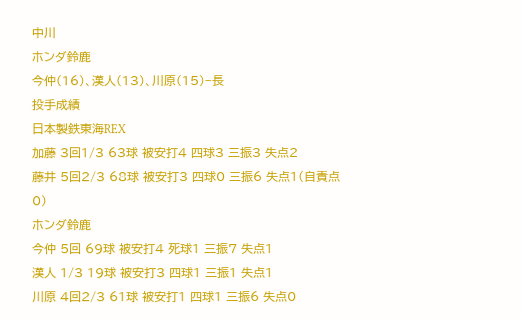中川
ホンダ鈴鹿
今仲(16)、漢人(13)、川原(15)−長
投手成績
日本製鉄東海REX
加藤 3回1/3 63球 被安打4 四球3 三振3 失点2
藤井 5回2/3 68球 被安打3 四球0 三振6 失点1(自責点0)
ホンダ鈴鹿
今仲 5回 69球 被安打4 死球1 三振7 失点1
漢人 1/3 19球 被安打3 四球1 三振1 失点1
川原 4回2/3 61球 被安打1 四球1 三振6 失点0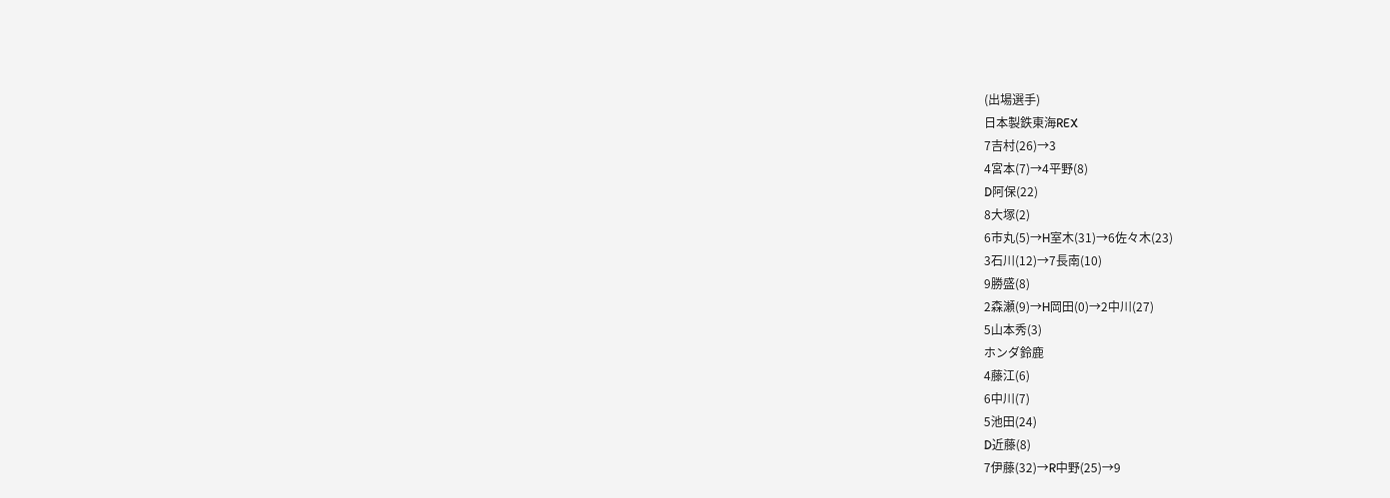(出場選手)
日本製鉄東海REX
7吉村(26)→3
4宮本(7)→4平野(8)
D阿保(22)
8大塚(2)
6市丸(5)→H室木(31)→6佐々木(23)
3石川(12)→7長南(10)
9勝盛(8)
2森瀬(9)→H岡田(0)→2中川(27)
5山本秀(3)
ホンダ鈴鹿
4藤江(6)
6中川(7)
5池田(24)
D近藤(8)
7伊藤(32)→R中野(25)→9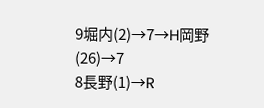9堀内(2)→7→H岡野(26)→7
8長野(1)→R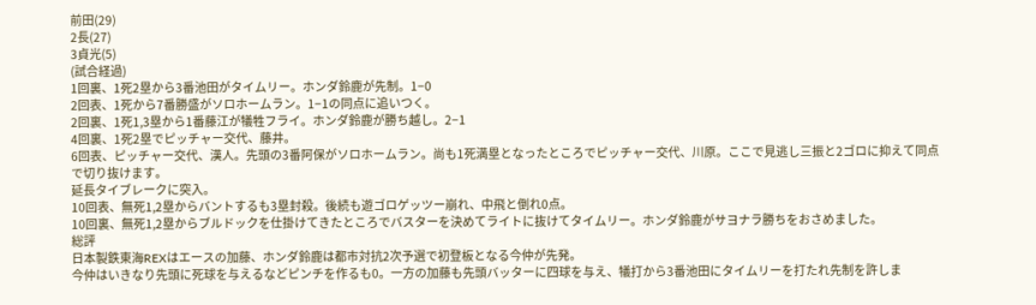前田(29)
2長(27)
3貞光(5)
(試合経過)
1回裏、1死2塁から3番池田がタイムリー。ホンダ鈴鹿が先制。1−0
2回表、1死から7番勝盛がソロホームラン。1−1の同点に追いつく。
2回裏、1死1,3塁から1番藤江が犠牲フライ。ホンダ鈴鹿が勝ち越し。2−1
4回裏、1死2塁でピッチャー交代、藤井。
6回表、ピッチャー交代、漢人。先頭の3番阿保がソロホームラン。尚も1死満塁となったところでピッチャー交代、川原。ここで見逃し三振と2ゴロに抑えて同点で切り抜けます。
延長タイブレークに突入。
10回表、無死1,2塁からバントするも3塁封殺。後続も遊ゴロゲッツー崩れ、中飛と倒れ0点。
10回裏、無死1,2塁からブルドックを仕掛けてきたところでバスターを決めてライトに抜けてタイムリー。ホンダ鈴鹿がサヨナラ勝ちをおさめました。
総評
日本製鉄東海REXはエースの加藤、ホンダ鈴鹿は都市対抗2次予選で初登板となる今仲が先発。
今仲はいきなり先頭に死球を与えるなどピンチを作るも0。一方の加藤も先頭バッターに四球を与え、犠打から3番池田にタイムリーを打たれ先制を許しま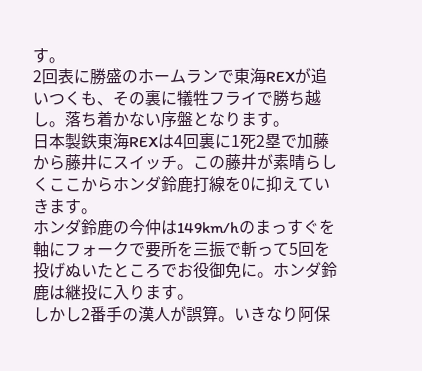す。
2回表に勝盛のホームランで東海REXが追いつくも、その裏に犠牲フライで勝ち越し。落ち着かない序盤となります。
日本製鉄東海REXは4回裏に1死2塁で加藤から藤井にスイッチ。この藤井が素晴らしくここからホンダ鈴鹿打線を0に抑えていきます。
ホンダ鈴鹿の今仲は149km/hのまっすぐを軸にフォークで要所を三振で斬って5回を投げぬいたところでお役御免に。ホンダ鈴鹿は継投に入ります。
しかし2番手の漢人が誤算。いきなり阿保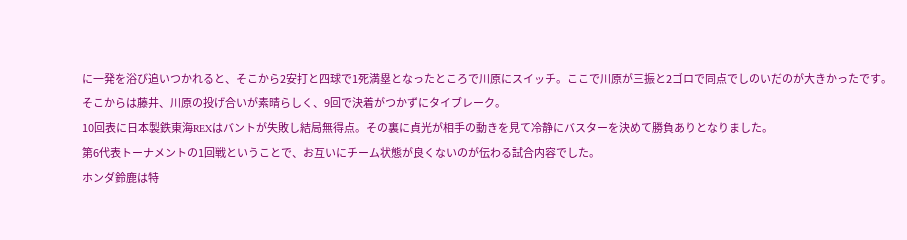に一発を浴び追いつかれると、そこから2安打と四球で1死満塁となったところで川原にスイッチ。ここで川原が三振と2ゴロで同点でしのいだのが大きかったです。
そこからは藤井、川原の投げ合いが素晴らしく、9回で決着がつかずにタイブレーク。
10回表に日本製鉄東海REXはバントが失敗し結局無得点。その裏に貞光が相手の動きを見て冷静にバスターを決めて勝負ありとなりました。
第6代表トーナメントの1回戦ということで、お互いにチーム状態が良くないのが伝わる試合内容でした。
ホンダ鈴鹿は特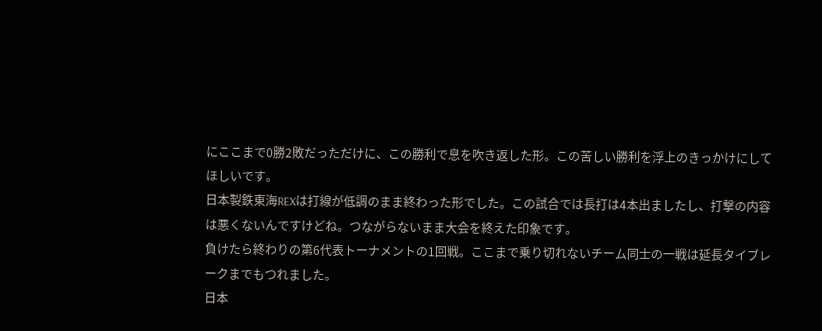にここまで0勝2敗だっただけに、この勝利で息を吹き返した形。この苦しい勝利を浮上のきっかけにしてほしいです。
日本製鉄東海REXは打線が低調のまま終わった形でした。この試合では長打は4本出ましたし、打撃の内容は悪くないんですけどね。つながらないまま大会を終えた印象です。
負けたら終わりの第6代表トーナメントの1回戦。ここまで乗り切れないチーム同士の一戦は延長タイブレークまでもつれました。
日本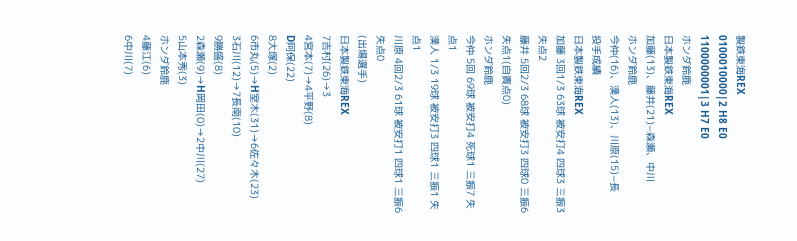製鉄東海REX
0100010000|2 H8 E0
1100000001|3 H7 E0
ホンダ鈴鹿
日本製鉄東海REX
加藤(13)、藤井(21)−森瀬、中川
ホンダ鈴鹿
今仲(16)、漢人(13)、川原(15)−長
投手成績
日本製鉄東海REX
加藤 3回1/3 63球 被安打4 四球3 三振3 失点2
藤井 5回2/3 68球 被安打3 四球0 三振6 失点1(自責点0)
ホンダ鈴鹿
今仲 5回 69球 被安打4 死球1 三振7 失点1
漢人 1/3 19球 被安打3 四球1 三振1 失点1
川原 4回2/3 61球 被安打1 四球1 三振6 失点0
(出場選手)
日本製鉄東海REX
7吉村(26)→3
4宮本(7)→4平野(8)
D阿保(22)
8大塚(2)
6市丸(5)→H室木(31)→6佐々木(23)
3石川(12)→7長南(10)
9勝盛(8)
2森瀬(9)→H岡田(0)→2中川(27)
5山本秀(3)
ホンダ鈴鹿
4藤江(6)
6中川(7)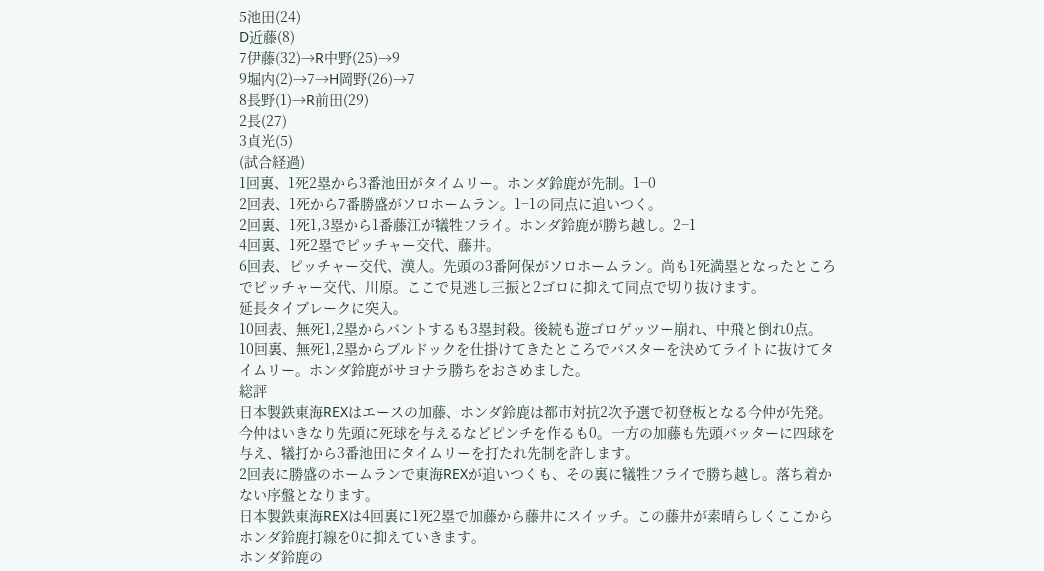5池田(24)
D近藤(8)
7伊藤(32)→R中野(25)→9
9堀内(2)→7→H岡野(26)→7
8長野(1)→R前田(29)
2長(27)
3貞光(5)
(試合経過)
1回裏、1死2塁から3番池田がタイムリー。ホンダ鈴鹿が先制。1−0
2回表、1死から7番勝盛がソロホームラン。1−1の同点に追いつく。
2回裏、1死1,3塁から1番藤江が犠牲フライ。ホンダ鈴鹿が勝ち越し。2−1
4回裏、1死2塁でピッチャー交代、藤井。
6回表、ピッチャー交代、漢人。先頭の3番阿保がソロホームラン。尚も1死満塁となったところでピッチャー交代、川原。ここで見逃し三振と2ゴロに抑えて同点で切り抜けます。
延長タイブレークに突入。
10回表、無死1,2塁からバントするも3塁封殺。後続も遊ゴロゲッツー崩れ、中飛と倒れ0点。
10回裏、無死1,2塁からブルドックを仕掛けてきたところでバスターを決めてライトに抜けてタイムリー。ホンダ鈴鹿がサヨナラ勝ちをおさめました。
総評
日本製鉄東海REXはエースの加藤、ホンダ鈴鹿は都市対抗2次予選で初登板となる今仲が先発。
今仲はいきなり先頭に死球を与えるなどピンチを作るも0。一方の加藤も先頭バッターに四球を与え、犠打から3番池田にタイムリーを打たれ先制を許します。
2回表に勝盛のホームランで東海REXが追いつくも、その裏に犠牲フライで勝ち越し。落ち着かない序盤となります。
日本製鉄東海REXは4回裏に1死2塁で加藤から藤井にスイッチ。この藤井が素晴らしくここからホンダ鈴鹿打線を0に抑えていきます。
ホンダ鈴鹿の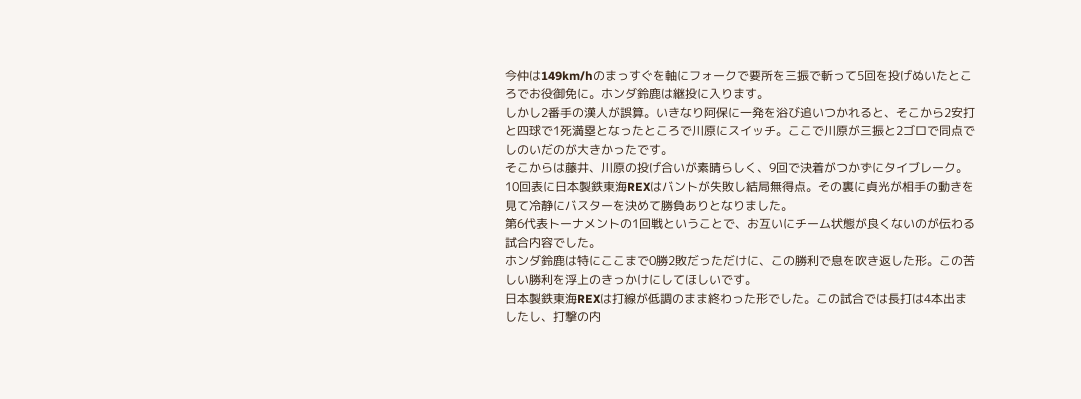今仲は149km/hのまっすぐを軸にフォークで要所を三振で斬って5回を投げぬいたところでお役御免に。ホンダ鈴鹿は継投に入ります。
しかし2番手の漢人が誤算。いきなり阿保に一発を浴び追いつかれると、そこから2安打と四球で1死満塁となったところで川原にスイッチ。ここで川原が三振と2ゴロで同点でしのいだのが大きかったです。
そこからは藤井、川原の投げ合いが素晴らしく、9回で決着がつかずにタイブレーク。
10回表に日本製鉄東海REXはバントが失敗し結局無得点。その裏に貞光が相手の動きを見て冷静にバスターを決めて勝負ありとなりました。
第6代表トーナメントの1回戦ということで、お互いにチーム状態が良くないのが伝わる試合内容でした。
ホンダ鈴鹿は特にここまで0勝2敗だっただけに、この勝利で息を吹き返した形。この苦しい勝利を浮上のきっかけにしてほしいです。
日本製鉄東海REXは打線が低調のまま終わった形でした。この試合では長打は4本出ましたし、打撃の内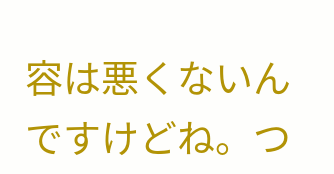容は悪くないんですけどね。つ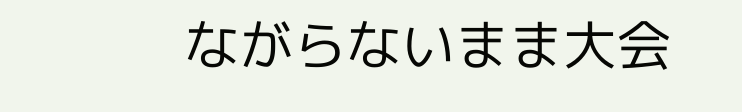ながらないまま大会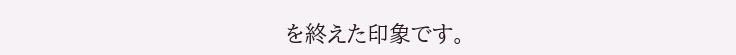を終えた印象です。